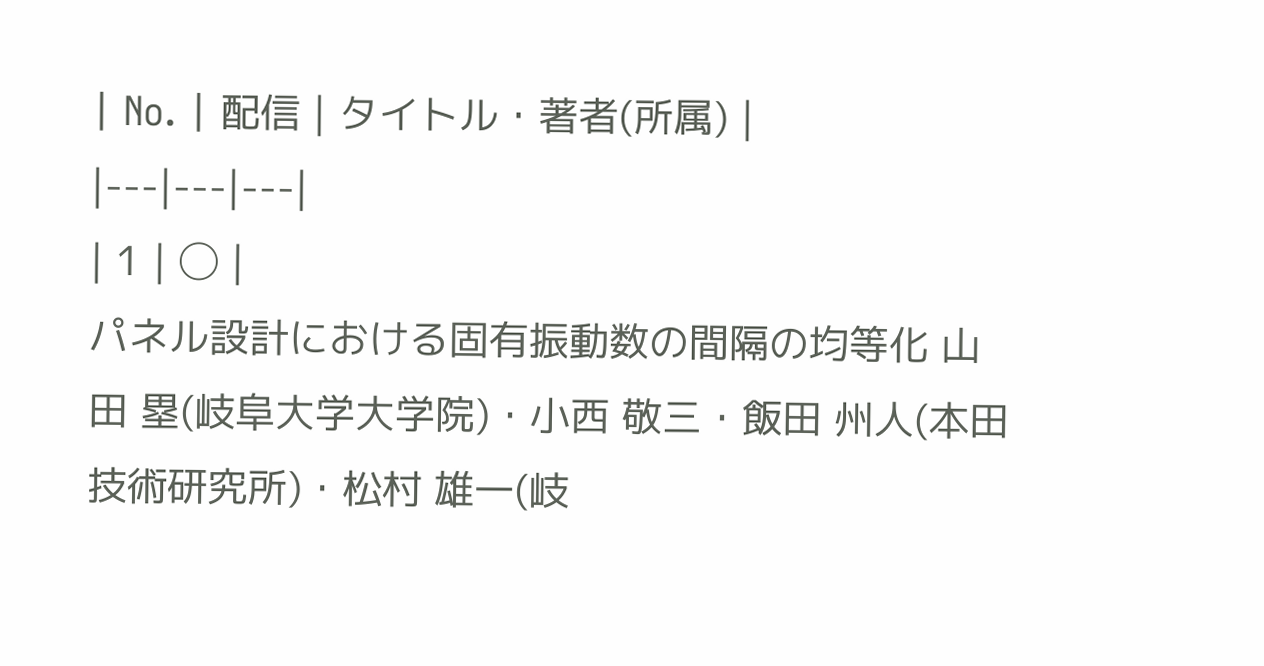| No. | 配信 | タイトル・著者(所属) |
|---|---|---|
| 1 | ◯ |
パネル設計における固有振動数の間隔の均等化 山田 塁(岐阜大学大学院)・小西 敬三・飯田 州人(本田技術研究所)・松村 雄一(岐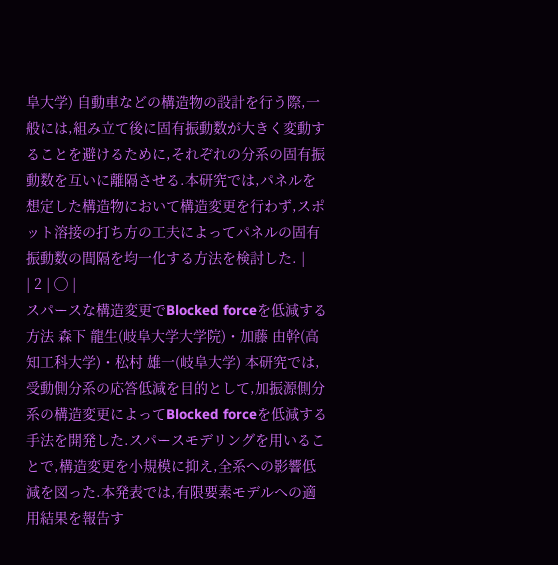阜大学) 自動車などの構造物の設計を行う際,一般には,組み立て後に固有振動数が大きく変動することを避けるために,それぞれの分系の固有振動数を互いに離隔させる.本研究では,パネルを想定した構造物において構造変更を行わず,スポット溶接の打ち方の工夫によってパネルの固有振動数の間隔を均一化する方法を検討した. |
| 2 | ◯ |
スパースな構造変更でBlocked forceを低減する方法 森下 龍生(岐阜大学大学院)・加藤 由幹(高知工科大学)・松村 雄一(岐阜大学) 本研究では,受動側分系の応答低減を目的として,加振源側分系の構造変更によってBlocked forceを低減する手法を開発した.スパースモデリングを用いることで,構造変更を小規模に抑え,全系への影響低減を図った.本発表では,有限要素モデルへの適用結果を報告す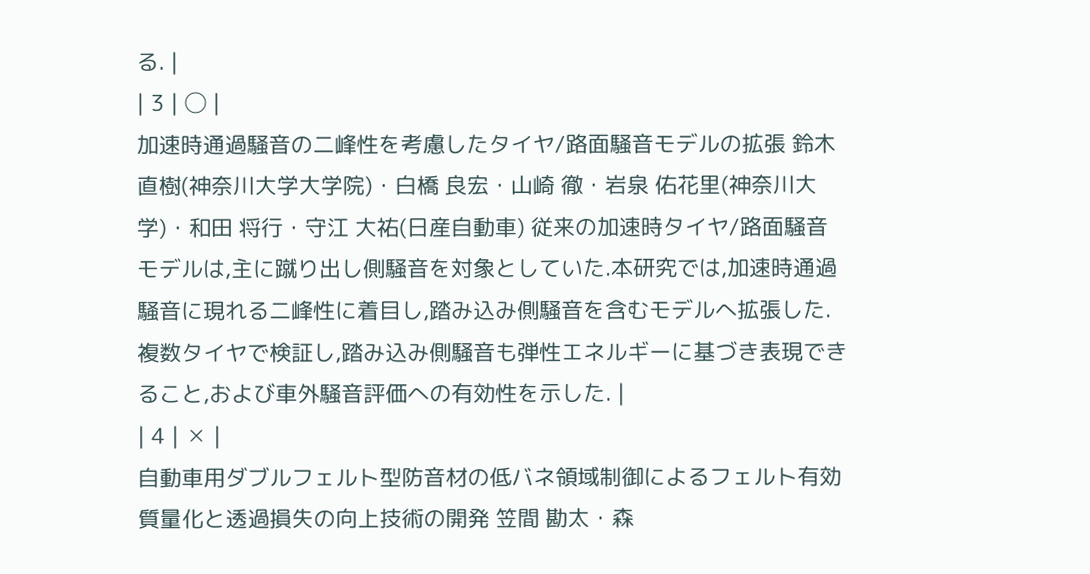る. |
| 3 | ◯ |
加速時通過騒音の二峰性を考慮したタイヤ/路面騒音モデルの拡張 鈴木 直樹(神奈川大学大学院)・白橋 良宏・山崎 徹・岩泉 佑花里(神奈川大学)・和田 将行・守江 大祐(日産自動車) 従来の加速時タイヤ/路面騒音モデルは,主に蹴り出し側騒音を対象としていた.本研究では,加速時通過騒音に現れる二峰性に着目し,踏み込み側騒音を含むモデルへ拡張した.複数タイヤで検証し,踏み込み側騒音も弾性エネルギーに基づき表現できること,および車外騒音評価への有効性を示した. |
| 4 | ✕ |
自動車用ダブルフェルト型防音材の低バネ領域制御によるフェルト有効質量化と透過損失の向上技術の開発 笠間 勘太・森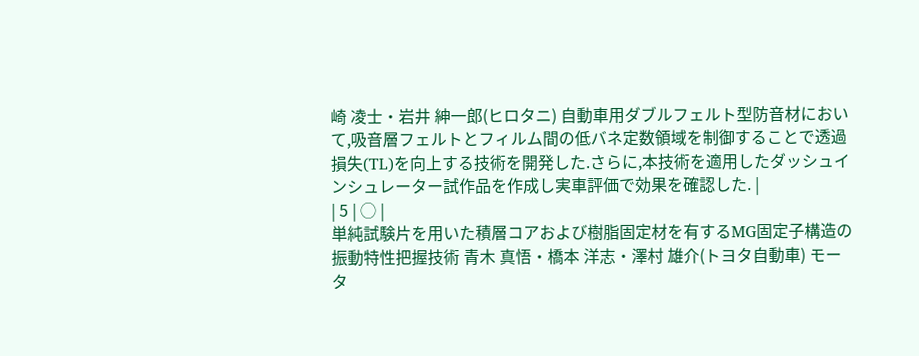崎 凌士・岩井 紳一郎(ヒロタニ) 自動車用ダブルフェルト型防音材において,吸音層フェルトとフィルム間の低バネ定数領域を制御することで透過損失(TL)を向上する技術を開発した.さらに,本技術を適用したダッシュインシュレーター試作品を作成し実車評価で効果を確認した. |
| 5 | ◯ |
単純試験片を用いた積層コアおよび樹脂固定材を有するMG固定子構造の振動特性把握技術 青木 真悟・橋本 洋志・澤村 雄介(トヨタ自動車) モータ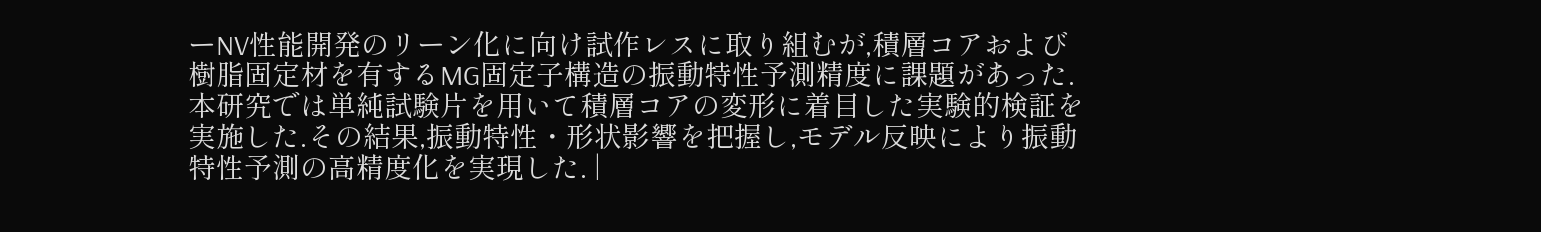ーNV性能開発のリーン化に向け試作レスに取り組むが,積層コアおよび樹脂固定材を有するMG固定子構造の振動特性予測精度に課題があった.本研究では単純試験片を用いて積層コアの変形に着目した実験的検証を実施した.その結果,振動特性・形状影響を把握し,モデル反映により振動特性予測の高精度化を実現した. |